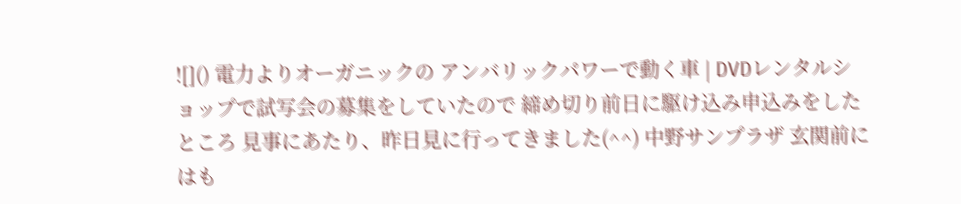![]() 電力よりオーガニックの アンバリックパワーで動く車 | DVDレンタルショップで試写会の募集をしていたので 締め切り前日に駆け込み申込みをしたところ 見事にあたり、昨日見に行ってきました(^^) 中野サンプラザ 玄関前にはも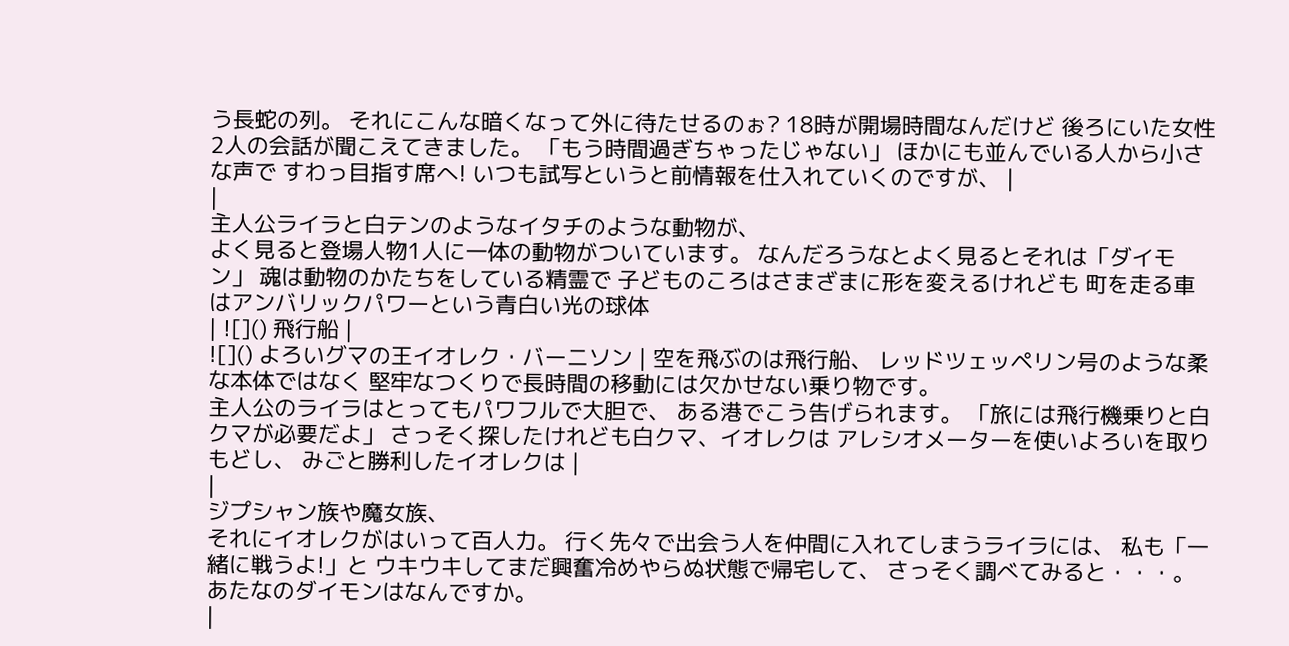う長蛇の列。 それにこんな暗くなって外に待たせるのぉ? 18時が開場時間なんだけど 後ろにいた女性2人の会話が聞こえてきました。 「もう時間過ぎちゃったじゃない」 ほかにも並んでいる人から小さな声で すわっ目指す席へ! いつも試写というと前情報を仕入れていくのですが、 |
|
主人公ライラと白テンのようなイタチのような動物が、
よく見ると登場人物1人に一体の動物がついています。 なんだろうなとよく見るとそれは「ダイモン」 魂は動物のかたちをしている精霊で 子どものころはさまざまに形を変えるけれども 町を走る車はアンバリックパワーという青白い光の球体
| ![]() 飛行船 |
![]() よろいグマの王イオレク・バーニソン | 空を飛ぶのは飛行船、 レッドツェッペリン号のような柔な本体ではなく 堅牢なつくりで長時間の移動には欠かせない乗り物です。
主人公のライラはとってもパワフルで大胆で、 ある港でこう告げられます。 「旅には飛行機乗りと白クマが必要だよ」 さっそく探したけれども白クマ、イオレクは アレシオメーターを使いよろいを取りもどし、 みごと勝利したイオレクは |
|
ジプシャン族や魔女族、
それにイオレクがはいって百人力。 行く先々で出会う人を仲間に入れてしまうライラには、 私も「一緒に戦うよ!」と ウキウキしてまだ興奮冷めやらぬ状態で帰宅して、 さっそく調べてみると・・・。 あたなのダイモンはなんですか。
|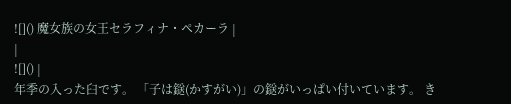![]() 魔女族の女王セラフィナ・ペカーラ |
|
![]() |
年季の入った臼です。 「子は鎹(かすがい)」の鎹がいっぱい付いています。 き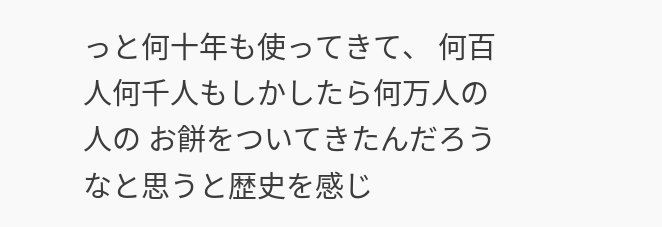っと何十年も使ってきて、 何百人何千人もしかしたら何万人の人の お餅をついてきたんだろうなと思うと歴史を感じ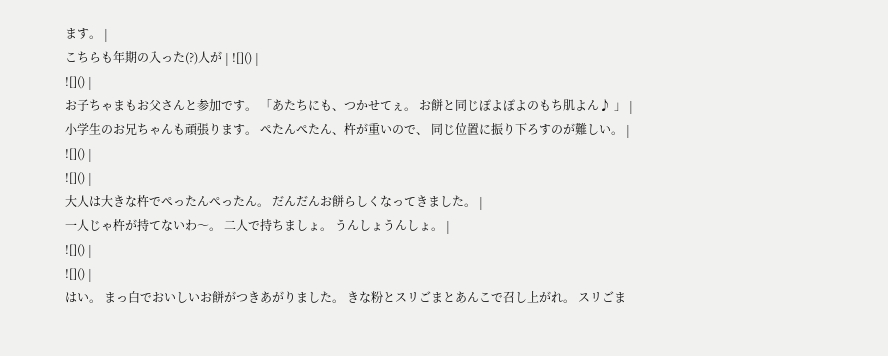ます。 |
こちらも年期の入った(?)人が | ![]() |
![]() |
お子ちゃまもお父さんと参加です。 「あたちにも、つかせてぇ。 お餅と同じぽよぽよのもち肌よん♪ 」 |
小学生のお兄ちゃんも頑張ります。 ぺたんぺたん、杵が重いので、 同じ位置に振り下ろすのが難しい。 |
![]() |
![]() |
大人は大きな杵でぺったんぺったん。 だんだんお餅らしくなってきました。 |
一人じゃ杵が持てないわ〜。 二人で持ちましょ。 うんしょうんしょ。 |
![]() |
![]() |
はい。 まっ白でおいしいお餅がつきあがりました。 きな粉とスリごまとあんこで召し上がれ。 スリごま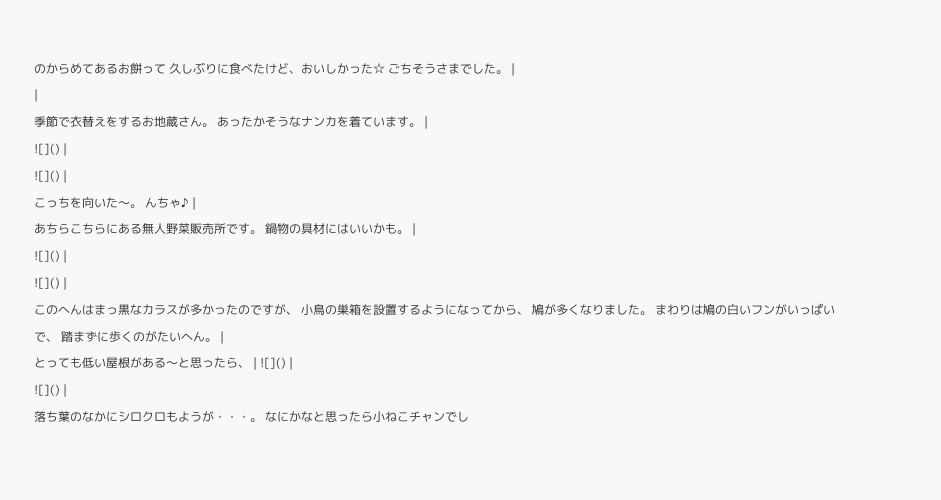のからめてあるお餅って 久しぶりに食べたけど、おいしかった☆ ごちそうさまでした。 |
|
季節で衣替えをするお地蔵さん。 あったかそうなナンカを着ています。 |
![]() |
![]() |
こっちを向いた〜。 んちゃ♪ |
あちらこちらにある無人野菜販売所です。 鍋物の具材にはいいかも。 |
![]() |
![]() |
このへんはまっ黒なカラスが多かったのですが、 小鳥の巣箱を設置するようになってから、 鳩が多くなりました。 まわりは鳩の白いフンがいっぱいで、 踏まずに歩くのがたいへん。 |
とっても低い屋根がある〜と思ったら、 | ![]() |
![]() |
落ち葉のなかにシロクロもようが・・・。 なにかなと思ったら小ねこチャンでし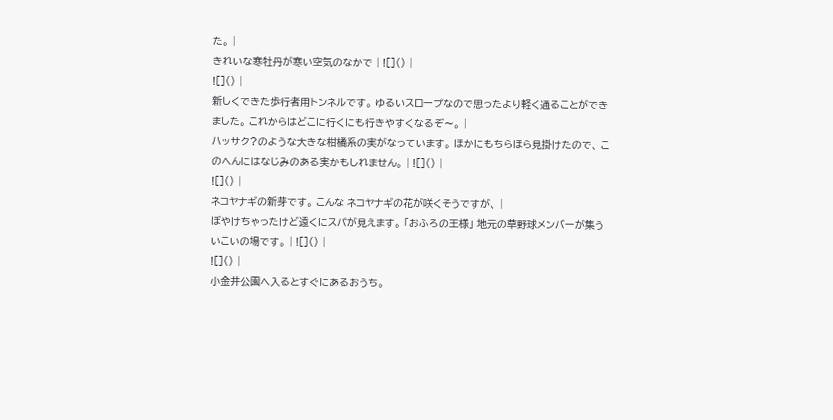た。 |
きれいな寒牡丹が寒い空気のなかで | ![]() |
![]() |
新しくできた歩行者用トンネルです。 ゆるいスロープなので思ったより軽く通ることができました。 これからはどこに行くにも行きやすくなるぞ〜。 |
ハッサク?のような大きな柑橘系の実がなっています。 ほかにもちらほら見掛けたので、 このへんにはなじみのある実かもしれません。 | ![]() |
![]() |
ネコヤナギの新芽です。 こんな ネコヤナギの花が咲くそうですが、 |
ぼやけちゃったけど遠くにスパが見えます。 「おふろの王様」 地元の草野球メンバーが集ういこいの場です。 | ![]() |
![]() |
小金井公園へ入るとすぐにあるおうち。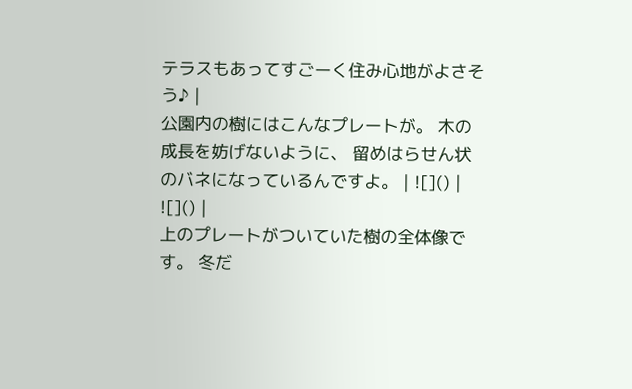テラスもあってすごーく住み心地がよさそう♪ |
公園内の樹にはこんなプレートが。 木の成長を妨げないように、 留めはらせん状のバネになっているんですよ。 | ![]() |
![]() |
上のプレートがついていた樹の全体像です。 冬だ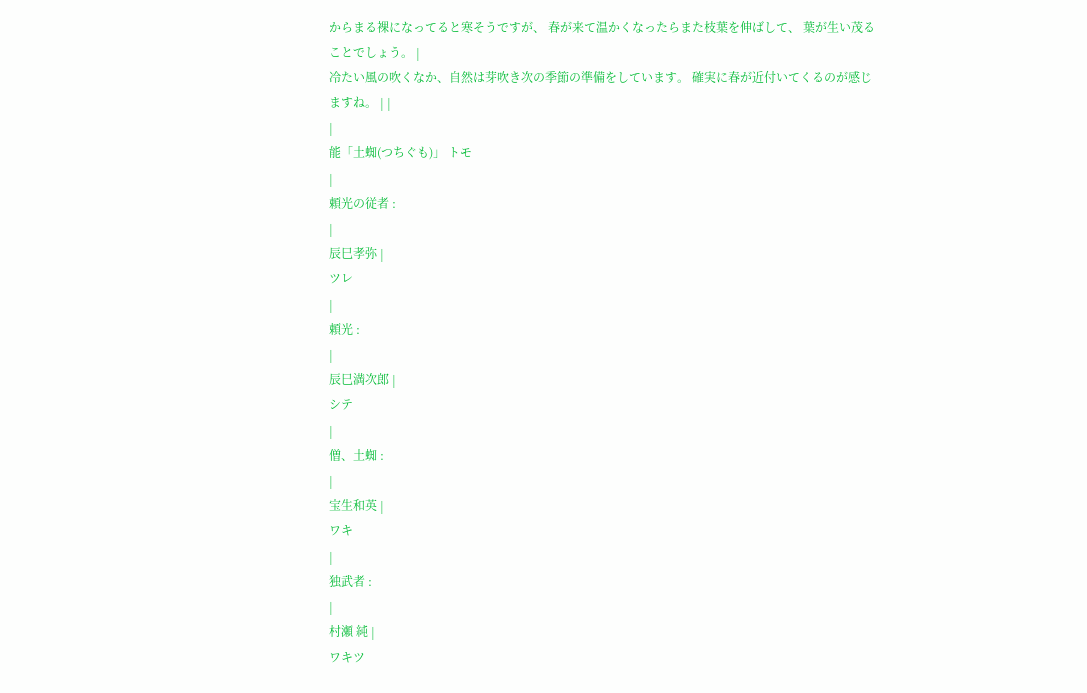からまる裸になってると寒そうですが、 春が来て温かくなったらまた枝葉を伸ばして、 葉が生い茂ることでしょう。 |
冷たい風の吹くなか、自然は芽吹き次の季節の準備をしています。 確実に春が近付いてくるのが感じますね。 | |
|
能「土蜘(つちぐも)」 トモ
|
頼光の従者 :
|
辰巳孝弥 |
ツレ
|
頼光 :
|
辰巳満次郎 |
シテ
|
僧、土蜘 :
|
宝生和英 |
ワキ
|
独武者 :
|
村瀬 純 |
ワキツ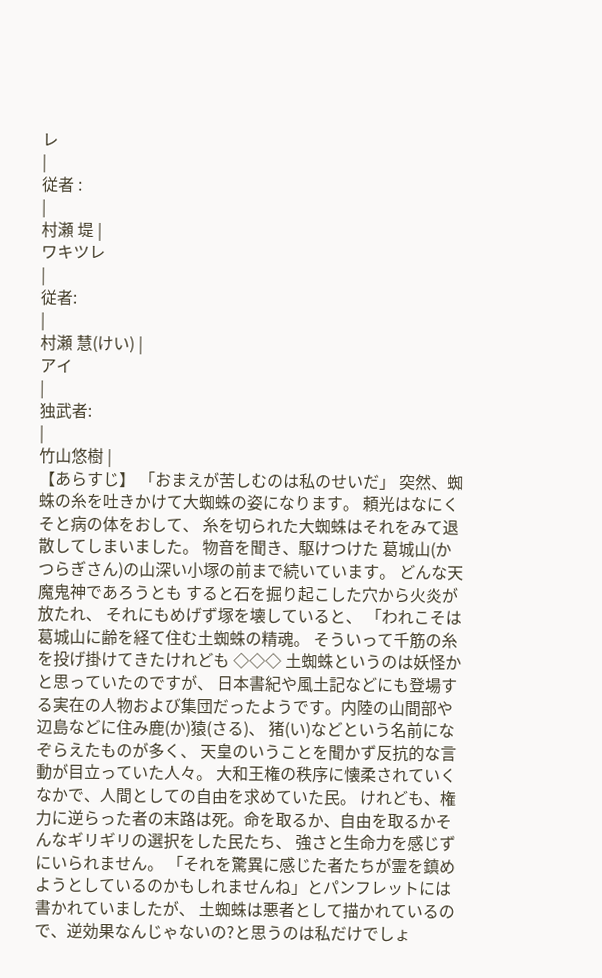レ
|
従者 :
|
村瀬 堤 |
ワキツレ
|
従者:
|
村瀬 慧(けい) |
アイ
|
独武者:
|
竹山悠樹 |
【あらすじ】 「おまえが苦しむのは私のせいだ」 突然、蜘蛛の糸を吐きかけて大蜘蛛の姿になります。 頼光はなにくそと病の体をおして、 糸を切られた大蜘蛛はそれをみて退散してしまいました。 物音を聞き、駆けつけた 葛城山(かつらぎさん)の山深い小塚の前まで続いています。 どんな天魔鬼神であろうとも すると石を掘り起こした穴から火炎が放たれ、 それにもめげず塚を壊していると、 「われこそは葛城山に齢を経て住む土蜘蛛の精魂。 そういって千筋の糸を投げ掛けてきたけれども ◇◇◇ 土蜘蛛というのは妖怪かと思っていたのですが、 日本書紀や風土記などにも登場する実在の人物および集団だったようです。内陸の山間部や辺島などに住み鹿(か)猿(さる)、 猪(い)などという名前になぞらえたものが多く、 天皇のいうことを聞かず反抗的な言動が目立っていた人々。 大和王権の秩序に懐柔されていくなかで、人間としての自由を求めていた民。 けれども、権力に逆らった者の末路は死。命を取るか、自由を取るかそんなギリギリの選択をした民たち、 強さと生命力を感じずにいられません。 「それを驚異に感じた者たちが霊を鎮めようとしているのかもしれませんね」とパンフレットには書かれていましたが、 土蜘蛛は悪者として描かれているので、逆効果なんじゃないの?と思うのは私だけでしょ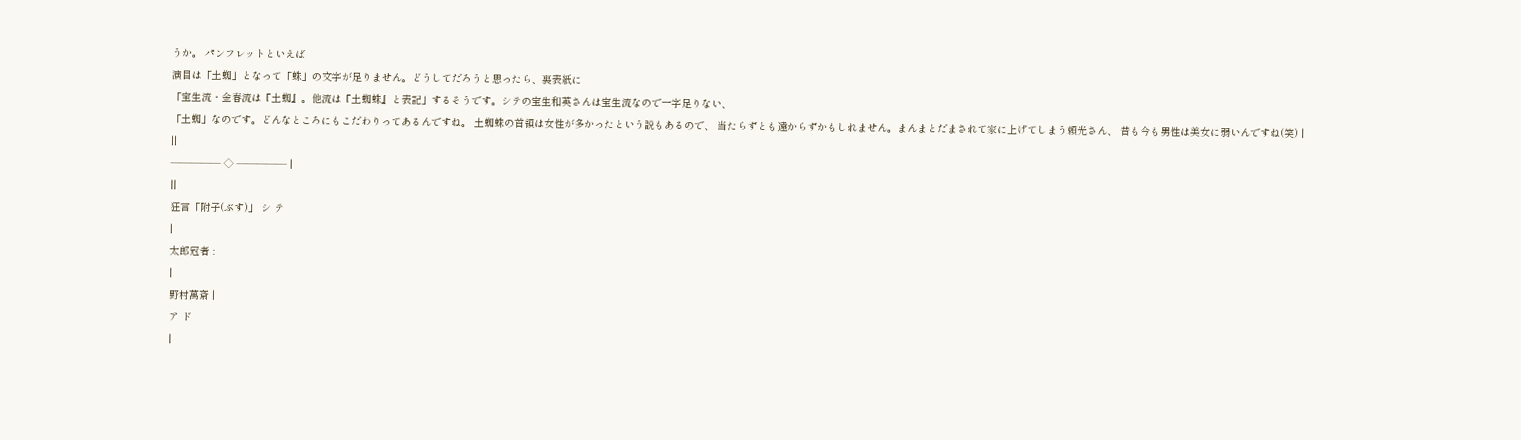うか。 パンフレットといえば
演目は「土蜘」となって「蛛」の文字が足りません。どうしてだろうと思ったら、裏表紙に
「宝生流・金春流は『土蜘』。他流は『土蜘蛛』と表記」するそうです。シテの宝生和英さんは宝生流なので一字足りない、
「土蜘」なのです。どんなところにもこだわりってあるんですね。 土蜘蛛の首領は女性が多かったという説もあるので、 当たらずとも遠からずかもしれません。まんまとだまされて家に上げてしまう頼光さん、 昔も今も男性は美女に弱いんですね(笑) |
||
――――― ◇ ――――― |
||
狂言「附子(ぶす)」 シ テ
|
太郎冠者 :
|
野村萬斎 |
ア ド
|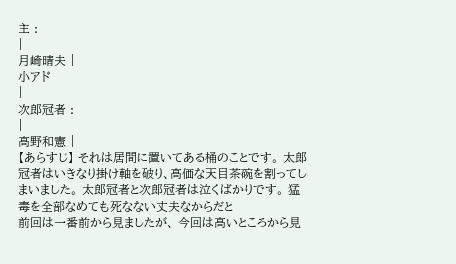主 :
|
月崎晴夫 |
小アド
|
次郎冠者 :
|
高野和憲 |
【あらすじ】 それは居間に置いてある桶のことです。 太郎冠者はいきなり掛け軸を破り、高価な天目茶碗を割ってしまいました。 太郎冠者と次郎冠者は泣くばかりです。 猛毒を全部なめても死なない丈夫なからだと
前回は一番前から見ましたが、 今回は高いところから見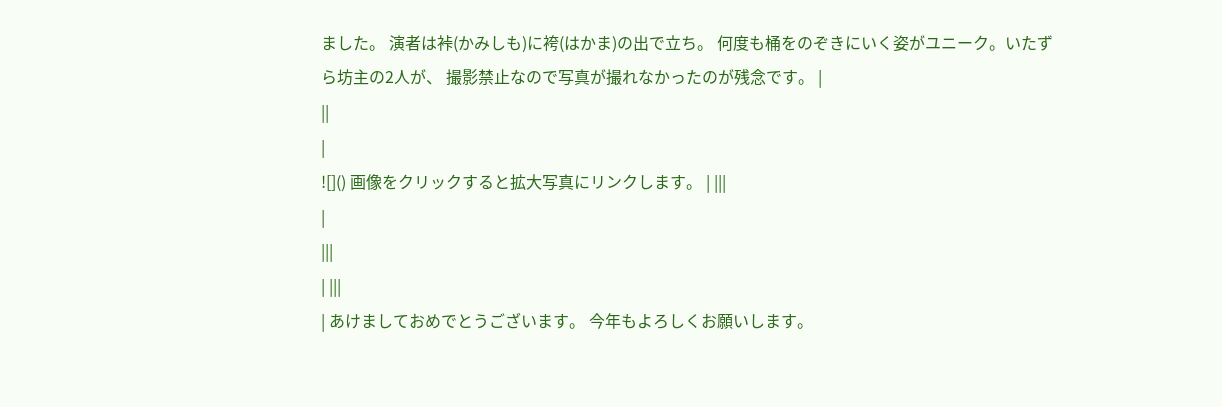ました。 演者は裃(かみしも)に袴(はかま)の出で立ち。 何度も桶をのぞきにいく姿がユニーク。いたずら坊主の2人が、 撮影禁止なので写真が撮れなかったのが残念です。 |
||
|
![]() 画像をクリックすると拡大写真にリンクします。 | |||
|
|||
| |||
| あけましておめでとうございます。 今年もよろしくお願いします。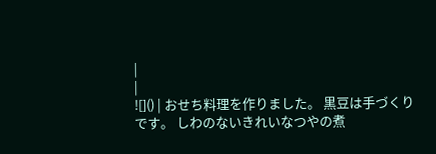|
|
![]() | おせち料理を作りました。 黒豆は手づくりです。 しわのないきれいなつやの煮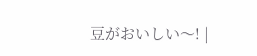豆がおいしい〜! |